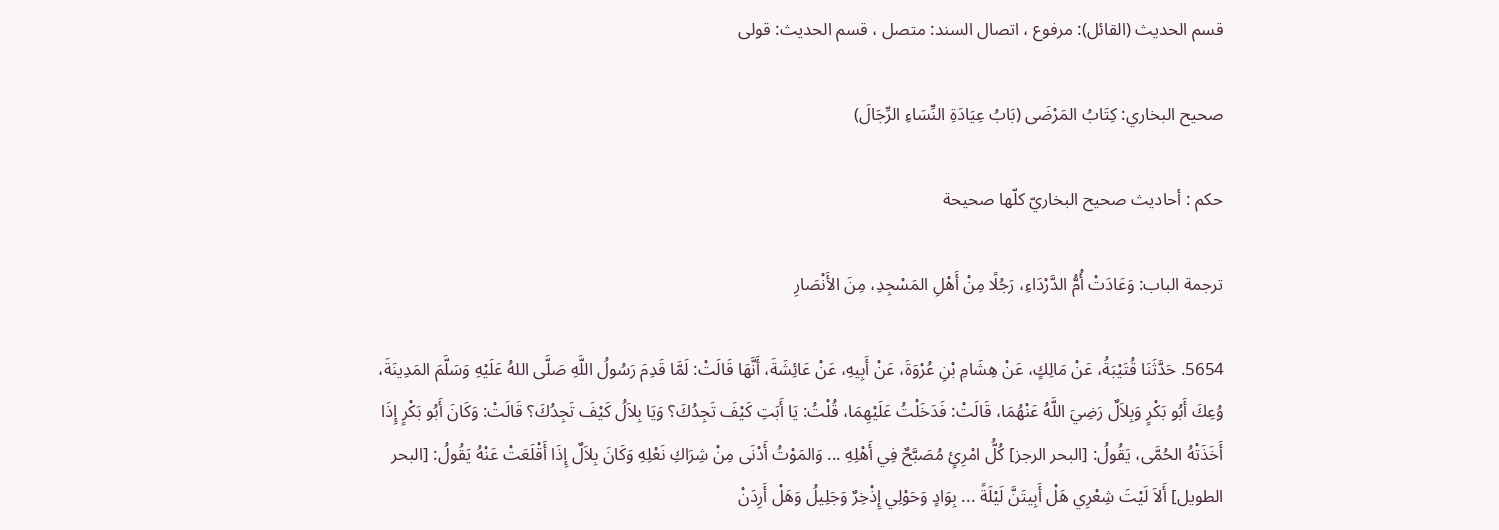قسم الحديث (القائل): مرفوع ، اتصال السند: متصل ، قسم الحديث: قولی

صحيح البخاري: كِتَابُ المَرْضَى (بَابُ عِيَادَةِ النِّسَاءِ الرِّجَالَ)

حکم : أحاديث صحيح البخاريّ كلّها صحيحة

ترجمة الباب: وَعَادَتْ أُمُّ الدَّرْدَاءِ، رَجُلًا مِنْ أَهْلِ المَسْجِدِ، مِنَ الأَنْصَارِ

5654. حَدَّثَنَا قُتَيْبَةُ، عَنْ مَالِكٍ، عَنْ هِشَامِ بْنِ عُرْوَةَ، عَنْ أَبِيهِ، عَنْ عَائِشَةَ، أَنَّهَا قَالَتْ: لَمَّا قَدِمَ رَسُولُ اللَّهِ صَلَّى اللهُ عَلَيْهِ وَسَلَّمَ المَدِينَةَ، وُعِكَ أَبُو بَكْرٍ وَبِلاَلٌ رَضِيَ اللَّهُ عَنْهُمَا، قَالَتْ: فَدَخَلْتُ عَلَيْهِمَا، قُلْتُ: يَا أَبَتِ كَيْفَ تَجِدُكَ؟ وَيَا بِلاَلُ كَيْفَ تَجِدُكَ؟ قَالَتْ: وَكَانَ أَبُو بَكْرٍ إِذَا أَخَذَتْهُ الحُمَّى، يَقُولُ: [البحر الرجز] كُلُّ امْرِئٍ مُصَبَّحٌ فِي أَهْلِهِ ... وَالمَوْتُ أَدْنَى مِنْ شِرَاكِ نَعْلِهِ وَكَانَ بِلاَلٌ إِذَا أَقْلَعَتْ عَنْهُ يَقُولُ: [البحر الطويل] أَلاَ لَيْتَ شِعْرِي هَلْ أَبِيتَنَّ لَيْلَةً ... بِوَادٍ وَحَوْلِي إِذْخِرٌ وَجَلِيلُ وَهَلْ أَرِدَنْ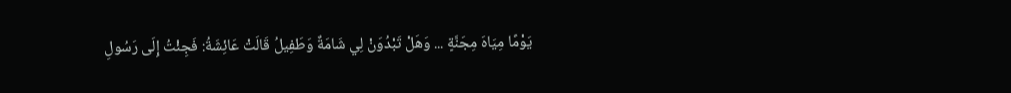يَوْمًا مِيَاهَ مِجَنَّةٍ ... وَهَلْ تَبْدُوَنْ لِي شَامَةٌ وَطَفِيلُ قَالَتْ عَائِشَةُ: فَجِئْتُ إِلَى رَسُولِ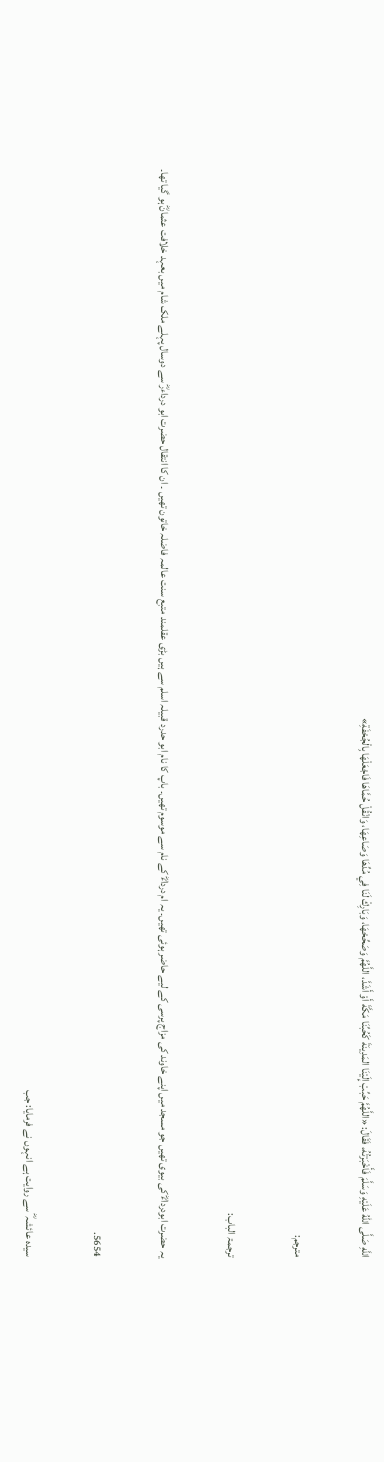اللَّهِ صَلَّى اللهُ عَلَيْهِ وَسَلَّمَ فَأَخْبَرْتُهُ، فَقَالَ: «اللَّهُمَّ حَبِّبْ إِلَيْنَا المَدِينَةَ كَحُبِّنَا مَكَّةَ أَوْ أَشَدَّ، اللَّهُمَّ وَصَحِّحْهَا، وَبَارِكْ لَنَا فِي مُدِّهَا وَصَاعِهَا، وَانْقُلْ حُمَّاهَا فَاجْعَلْهَا بِالْجُحْفَةِ»

مترجم:

ترجمۃ الباب:

یہ حضرت ابودرداءؓ کی بیوی تھیں جو مسجد میں اپنے خاوند کی مزاج پرسی کے لیے حاضر ہوئی تھیں۔ یہ ام درداءؓ کے نام سے موسوم تھیں۔ باپ کا نام ابو حدرد قبیلہ اسلم سے ہیں بڑی عقلمند متبع سنت عالمہ فاضلہ خاتون تھیں ۔ ان کا انتقال حضرت ابو درداءرؓ سے دوسال پہلے ملک شام میں بعہد خلافت عثمانؓ ہو گیا تھا۔

5654.

سیدہ عائشہ ؓ سے روایت ہے انہوں نے فرمایا: جب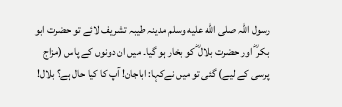رسول اللہ صلى الله عليه وسلم مدینہ طیبہ تشریف لائے تو حضرت ابو بکر ؓ اور حضرت بلال ؓ کو بخار ہو گیا۔ میں ان دونوں کے پاس (مزاج پرسی کے لیے) گئی تو میں نےکہا: اباجان! آپ کا کیا حال ہے؟ بلال!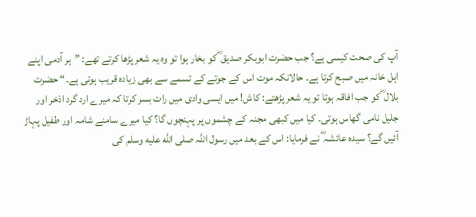آپ کی صحت کیسی ہے؟ جب حضرت ابوبکر صدیق ؓ کو بخار ہوا تو وہ یہ شعر پڑھا کرتے تھے: ”ہر آدمی اپنے اہل خانہ میں صبح کرتا ہے۔ حالانکہ موت اس کے جوتے کے تسمے سے بھی زیادہ قریب ہوتی ہے۔“ حضرت بلال ؓ کو جب افاقہ ہوتا تو یہ شعر پڑھتے: کاش! میں ایسی وادی میں رات بسر کرتا کہ میرے ارد گرد اذخر اور جلیل نامی گھاس ہوتی۔ کیا میں کبھی مجنہ کے چشموں پر پہنچوں گا؟ کیا میرے سامنے شامہ اور طفیل پہاڑ آئیں گے؟ سیدہ عائشہ ؓ نے فرمایا: اس کے بعد میں رسول اللہ صلى الله عليه وسلم کی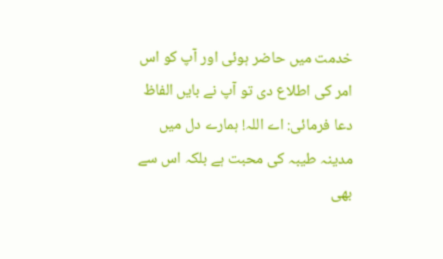خدمت میں حاضر ہوئی اور آپ کو اس امر کی اطلاع دی تو آپ نے بایں الفاظ دعا فرمائی: اے اللہ! ہمارے دل میں مدینہ طیبہ کی محبت ہے بلکہ اس سے بھی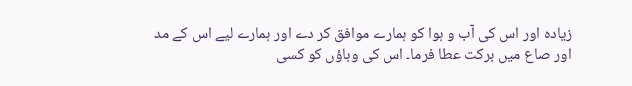زیادہ اور اس کی آب و ہوا کو ہمارے موافق کر دے اور ہمارے لیے اس کے مد اور صاع میں برکت عطا فرما۔ اس کی وباؤں کو کسی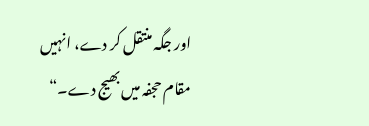اور جگہ منتقل کر دے، انہیں مقام حجفہ میں بھیج دے۔“